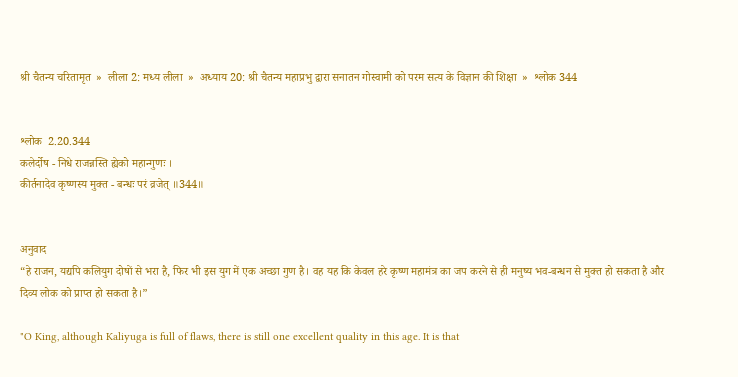श्री चैतन्य चरितामृत  »  लीला 2: मध्य लीला  »  अध्याय 20: श्री चैतन्य महाप्रभु द्वारा सनातन गोस्वामी को परम सत्य के विज्ञान की शिक्षा  »  श्लोक 344


श्लोक  2.20.344
कलेर्दोष - निधे राजन्नस्ति ह्येको महान्गुणः ।
कीर्तनादेव कृष्णस्य मुक्त - बन्धः परं व्रजेत् ॥344॥


अनुवाद
“हे राजन, यद्यपि कलियुग दोषों से भरा है, फिर भी इस युग में एक अच्छा गुण है। वह यह कि केवल हरे कृष्ण महामंत्र का जप करने से ही मनुष्य भव-बन्धन से मुक्त हो सकता है और दिव्य लोक को प्राप्त हो सकता है।”

"O King, although Kaliyuga is full of flaws, there is still one excellent quality in this age. It is that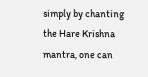simply by chanting the Hare Krishna mantra, one can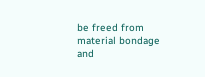be freed from material bondage and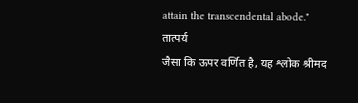attain the transcendental abode."
तात्पर्य
जैसा कि ऊपर वर्णित है, यह श्लोक श्रीमद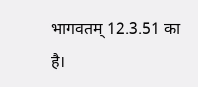भागवतम् 12.3.51 का है।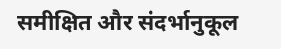समीक्षित और संदर्भानुकूल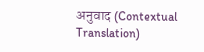अनुवाद (Contextual Translation)